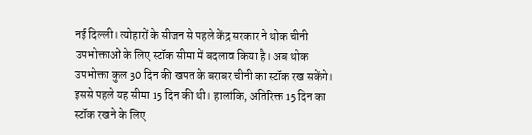नई दिल्ली। त्योहारों के सीजन से पहले केंद्र सरकार ने थोक चीनी उपभोक्ताओं के लिए स्टॉक सीमा में बदलाव किया है। अब थोक उपभोक्ता कुल 30 दिन की खपत के बराबर चीनी का स्टॉक रख सकेंगे। इससे पहले यह सीमा 15 दिन की थी। हालांकि, अतिरिक्त 15 दिन का स्टॉक रखने के लिए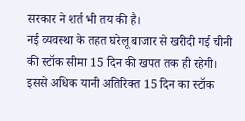सरकार ने शर्त भी तय की है।
नई व्यवस्था के तहत घरेलू बाजार से खरीदी गई चीनी की स्टॉक सीमा 15 दिन की खपत तक ही रहेगी। इससे अधिक यानी अतिरिक्त 15 दिन का स्टॉक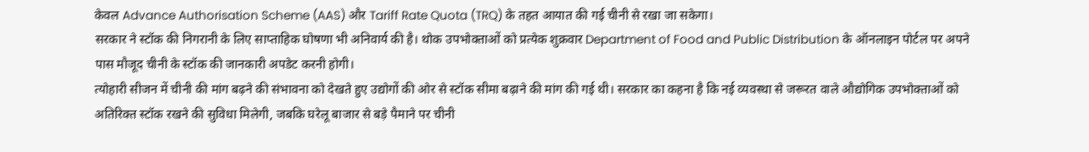केवल Advance Authorisation Scheme (AAS) और Tariff Rate Quota (TRQ) के तहत आयात की गई चीनी से रखा जा सकेगा।
सरकार ने स्टॉक की निगरानी के लिए साप्ताहिक घोषणा भी अनिवार्य की है। थोक उपभोक्ताओं को प्रत्येक शुक्रवार Department of Food and Public Distribution के ऑनलाइन पोर्टल पर अपने पास मौजूद चीनी के स्टॉक की जानकारी अपडेट करनी होगी।
त्योहारी सीजन में चीनी की मांग बढ़ने की संभावना को देखते हुए उद्योगों की ओर से स्टॉक सीमा बढ़ाने की मांग की गई थी। सरकार का कहना है कि नई व्यवस्था से जरूरत वाले औद्योगिक उपभोक्ताओं को अतिरिक्त स्टॉक रखने की सुविधा मिलेगी, जबकि घरेलू बाजार से बड़े पैमाने पर चीनी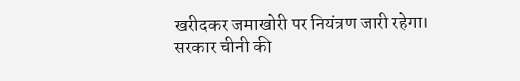खरीदकर जमाखोरी पर नियंत्रण जारी रहेगा।
सरकार चीनी की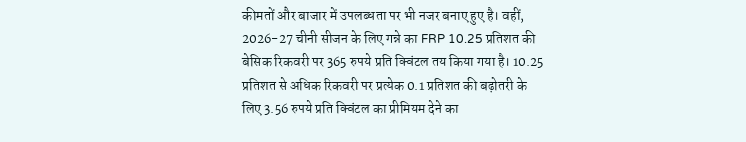कीमतों और बाजार में उपलब्धता पर भी नजर बनाए हुए है। वहीं, 2026-27 चीनी सीजन के लिए गन्ने का FRP 10.25 प्रतिशत की बेसिक रिकवरी पर 365 रुपये प्रति क्विंटल तय किया गया है। 10.25 प्रतिशत से अधिक रिकवरी पर प्रत्येक 0.1 प्रतिशत की बढ़ोतरी के लिए 3.56 रुपये प्रति क्विंटल का प्रीमियम देने का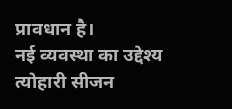प्रावधान है।
नई व्यवस्था का उद्देश्य त्योहारी सीजन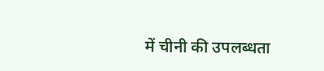में चीनी की उपलब्धता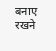बनाए रखने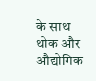के साथ थोक और औद्योगिक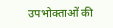उपभोक्ताओं की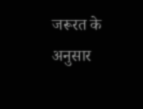जरूरत के अनुसार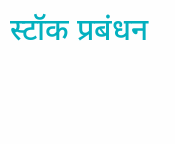स्टॉक प्रबंधन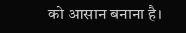को आसान बनाना है।